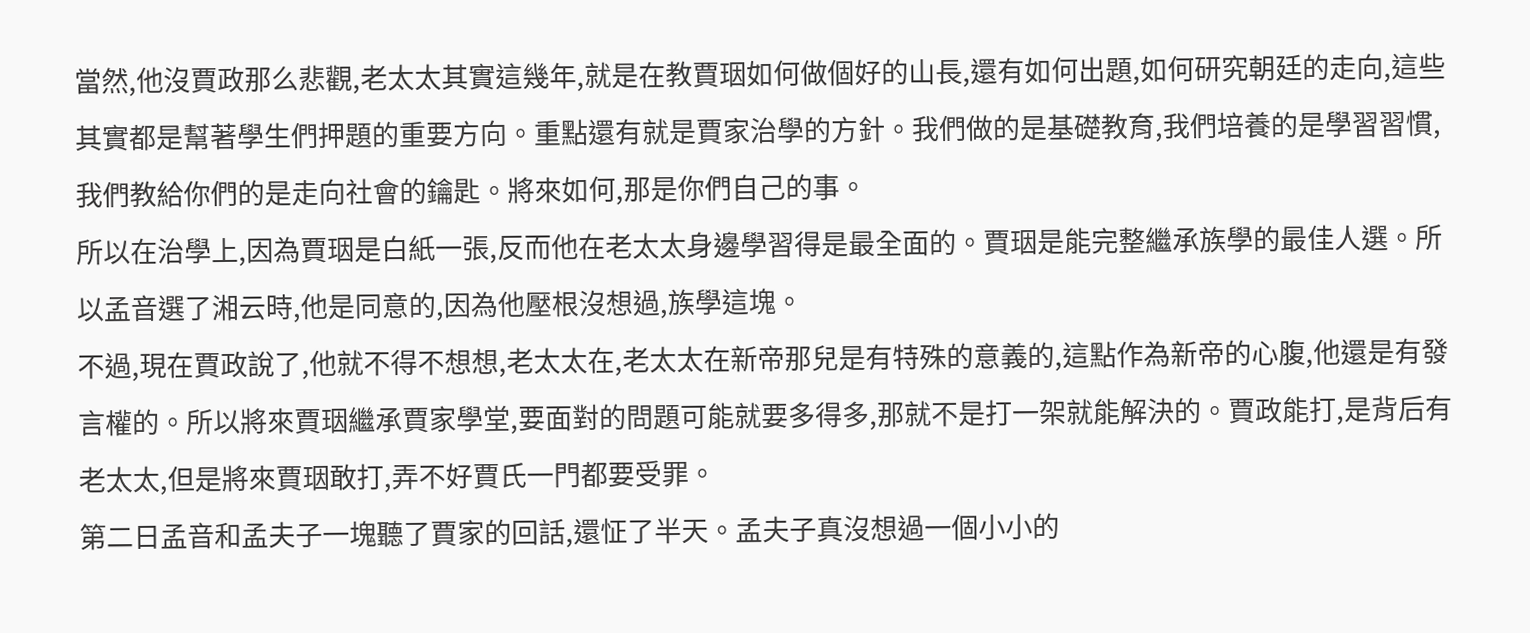當然,他沒賈政那么悲觀,老太太其實這幾年,就是在教賈珚如何做個好的山長,還有如何出題,如何研究朝廷的走向,這些其實都是幫著學生們押題的重要方向。重點還有就是賈家治學的方針。我們做的是基礎教育,我們培養的是學習習慣,我們教給你們的是走向社會的鑰匙。將來如何,那是你們自己的事。
所以在治學上,因為賈珚是白紙一張,反而他在老太太身邊學習得是最全面的。賈珚是能完整繼承族學的最佳人選。所以孟音選了湘云時,他是同意的,因為他壓根沒想過,族學這塊。
不過,現在賈政說了,他就不得不想想,老太太在,老太太在新帝那兒是有特殊的意義的,這點作為新帝的心腹,他還是有發言權的。所以將來賈珚繼承賈家學堂,要面對的問題可能就要多得多,那就不是打一架就能解決的。賈政能打,是背后有老太太,但是將來賈珚敢打,弄不好賈氏一門都要受罪。
第二日孟音和孟夫子一塊聽了賈家的回話,還怔了半天。孟夫子真沒想過一個小小的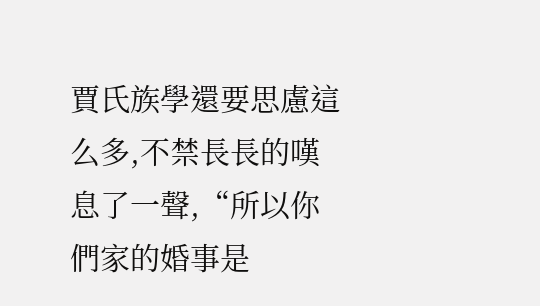賈氏族學還要思慮這么多,不禁長長的嘆息了一聲,“所以你們家的婚事是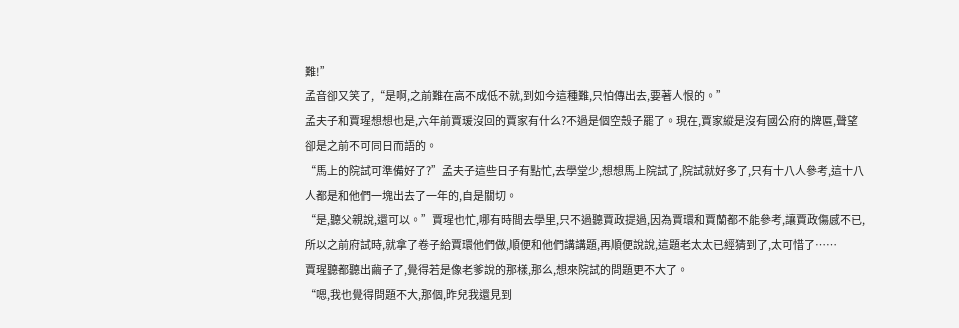難!”
孟音卻又笑了,“是啊,之前難在高不成低不就,到如今這種難,只怕傳出去,要著人恨的。”
孟夫子和賈瑆想想也是,六年前賈瑗沒回的賈家有什么?不過是個空殼子罷了。現在,賈家縱是沒有國公府的牌匾,聲望卻是之前不可同日而語的。
“馬上的院試可準備好了?”孟夫子這些日子有點忙,去學堂少,想想馬上院試了,院試就好多了,只有十八人參考,這十八人都是和他們一塊出去了一年的,自是關切。
“是,聽父親說,還可以。”賈瑆也忙,哪有時間去學里,只不過聽賈政提過,因為賈環和賈蘭都不能參考,讓賈政傷感不已,所以之前府試時,就拿了卷子給賈環他們做,順便和他們講講題,再順便說說,這題老太太已經猜到了,太可惜了……
賈瑆聽都聽出繭子了,覺得若是像老爹說的那樣,那么,想來院試的問題更不大了。
“嗯,我也覺得問題不大,那個,昨兒我還見到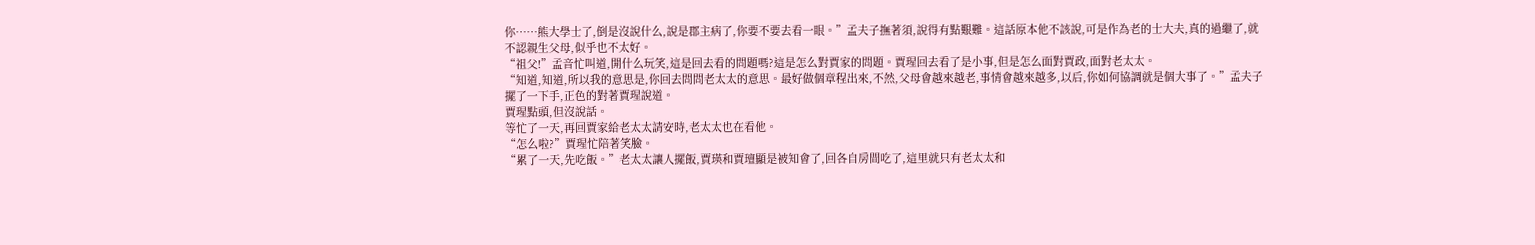你……熊大學士了,倒是沒說什么,說是郡主病了,你要不要去看一眼。”孟夫子撫著須,說得有點艱難。這話原本他不該說,可是作為老的士大夫,真的過繼了,就不認親生父母,似乎也不太好。
“祖父!”孟音忙叫道,開什么玩笑,這是回去看的問題嗎?這是怎么對賈家的問題。賈瑆回去看了是小事,但是怎么面對賈政,面對老太太。
“知道,知道,所以我的意思是,你回去問問老太太的意思。最好做個章程出來,不然,父母會越來越老,事情會越來越多,以后,你如何協調就是個大事了。”孟夫子擺了一下手,正色的對著賈瑆說道。
賈瑆點頭,但沒說話。
等忙了一天,再回賈家給老太太請安時,老太太也在看他。
“怎么啦?”賈瑆忙陪著笑臉。
“累了一天,先吃飯。”老太太讓人擺飯,賈瑛和賈璮顯是被知會了,回各自房間吃了,這里就只有老太太和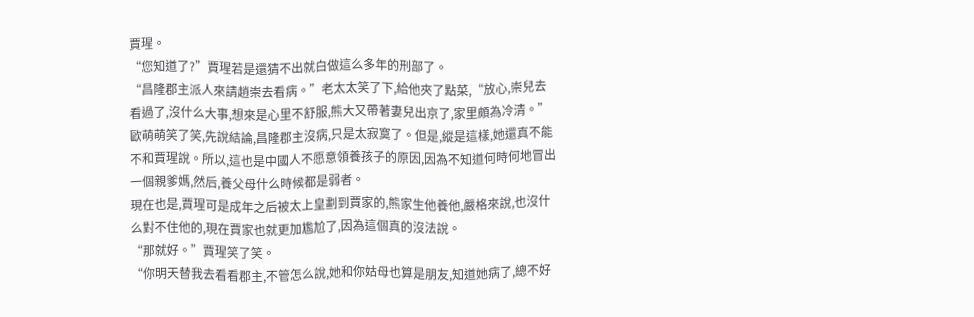賈瑆。
“您知道了?”賈瑆若是還猜不出就白做這么多年的刑部了。
“昌隆郡主派人來請趙崇去看病。”老太太笑了下,給他夾了點菜,“放心,崇兒去看過了,沒什么大事,想來是心里不舒服,熊大又帶著妻兒出京了,家里頗為冷清。”
歐萌萌笑了笑,先說結論,昌隆郡主沒病,只是太寂寞了。但是,縱是這樣,她還真不能不和賈瑆說。所以,這也是中國人不愿意領養孩子的原因,因為不知道何時何地冒出一個親爹媽,然后,養父母什么時候都是弱者。
現在也是,賈瑆可是成年之后被太上皇劃到賈家的,熊家生他養他,嚴格來說,也沒什么對不住他的,現在賈家也就更加尷尬了,因為這個真的沒法說。
“那就好。”賈瑆笑了笑。
“你明天替我去看看郡主,不管怎么說,她和你姑母也算是朋友,知道她病了,總不好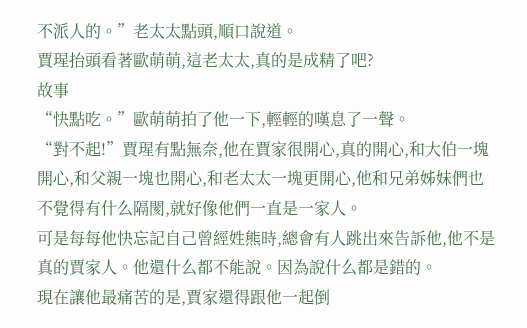不派人的。”老太太點頭,順口說道。
賈瑆抬頭看著歐萌萌,這老太太,真的是成精了吧?
故事
“快點吃。”歐萌萌拍了他一下,輕輕的嘆息了一聲。
“對不起!”賈瑆有點無奈,他在賈家很開心,真的開心,和大伯一塊開心,和父親一塊也開心,和老太太一塊更開心,他和兄弟姊妹們也不覺得有什么隔閡,就好像他們一直是一家人。
可是每每他快忘記自己曾經姓熊時,總會有人跳出來告訴他,他不是真的賈家人。他還什么都不能說。因為說什么都是錯的。
現在讓他最痛苦的是,賈家還得跟他一起倒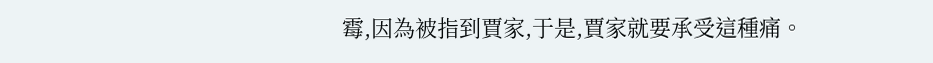霉,因為被指到賈家,于是,賈家就要承受這種痛。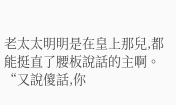老太太明明是在皇上那兒,都能挺直了腰板說話的主啊。
“又說傻話,你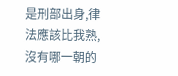是刑部出身,律法應該比我熟,沒有哪一朝的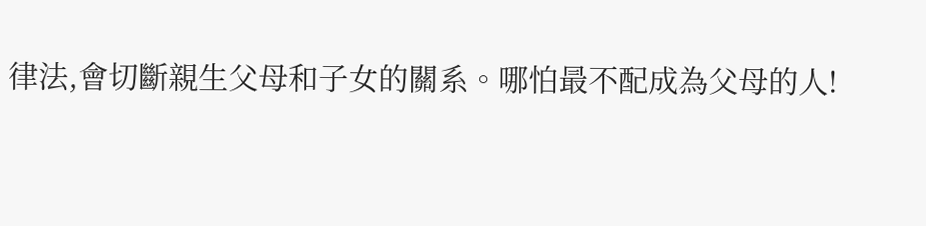律法,會切斷親生父母和子女的關系。哪怕最不配成為父母的人!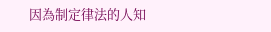因為制定律法的人知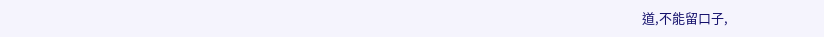道,不能留口子,